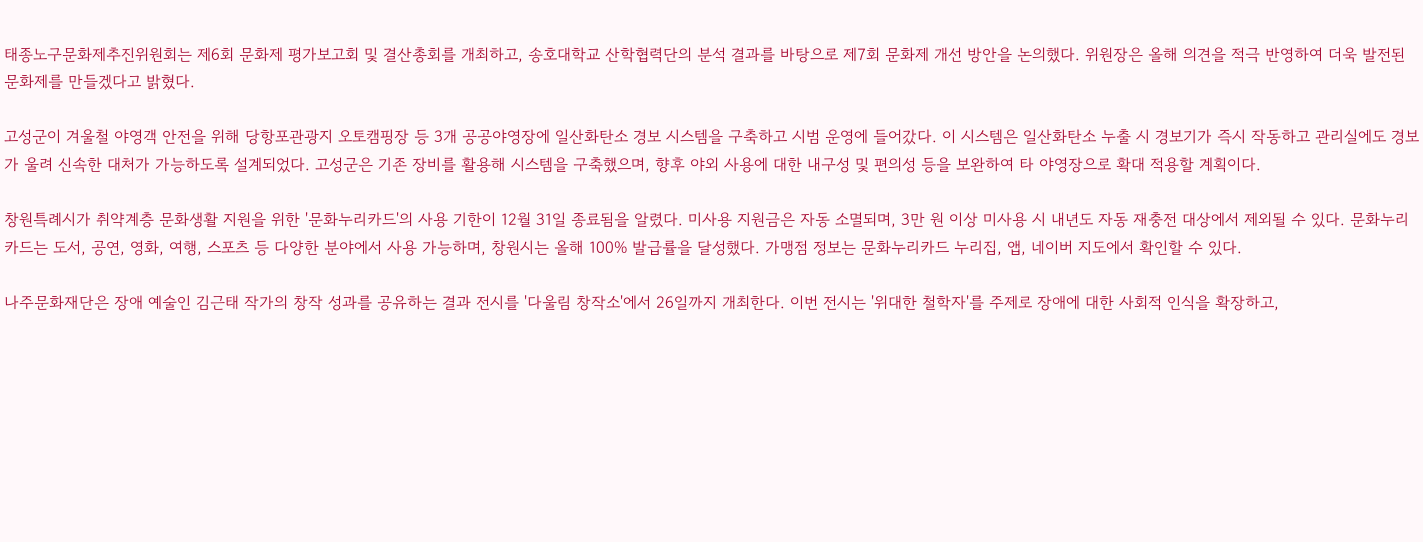태종노구문화제추진위원회는 제6회 문화제 평가보고회 및 결산총회를 개최하고, 송호대학교 산학협력단의 분석 결과를 바탕으로 제7회 문화제 개선 방안을 논의했다. 위원장은 올해 의견을 적극 반영하여 더욱 발전된 문화제를 만들겠다고 밝혔다.

고성군이 겨울철 야영객 안전을 위해 당항포관광지 오토캠핑장 등 3개 공공야영장에 일산화탄소 경보 시스템을 구축하고 시범 운영에 들어갔다. 이 시스템은 일산화탄소 누출 시 경보기가 즉시 작동하고 관리실에도 경보가 울려 신속한 대처가 가능하도록 설계되었다. 고성군은 기존 장비를 활용해 시스템을 구축했으며, 향후 야외 사용에 대한 내구성 및 편의성 등을 보완하여 타 야영장으로 확대 적용할 계획이다.

창원특례시가 취약계층 문화생활 지원을 위한 '문화누리카드'의 사용 기한이 12월 31일 종료됨을 알렸다. 미사용 지원금은 자동 소멸되며, 3만 원 이상 미사용 시 내년도 자동 재충전 대상에서 제외될 수 있다. 문화누리카드는 도서, 공연, 영화, 여행, 스포츠 등 다양한 분야에서 사용 가능하며, 창원시는 올해 100% 발급률을 달성했다. 가맹점 정보는 문화누리카드 누리집, 앱, 네이버 지도에서 확인할 수 있다.

나주문화재단은 장애 예술인 김근태 작가의 창작 성과를 공유하는 결과 전시를 '다울림 창작소'에서 26일까지 개최한다. 이번 전시는 '위대한 철학자'를 주제로 장애에 대한 사회적 인식을 확장하고,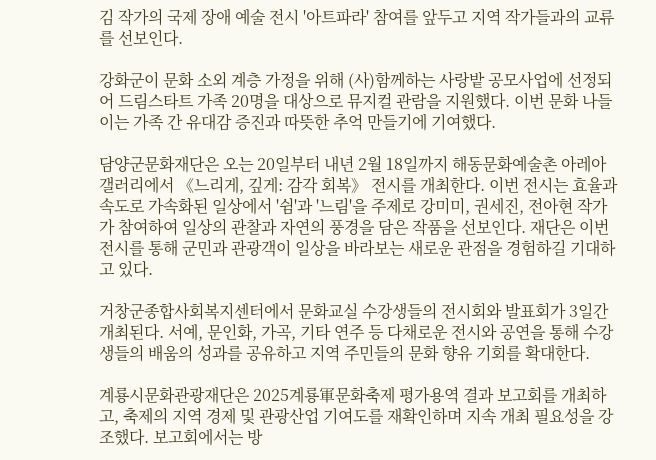김 작가의 국제 장애 예술 전시 '아트파라' 참여를 앞두고 지역 작가들과의 교류를 선보인다.

강화군이 문화 소외 계층 가정을 위해 (사)함께하는 사랑밭 공모사업에 선정되어 드림스타트 가족 20명을 대상으로 뮤지컬 관람을 지원했다. 이번 문화 나들이는 가족 간 유대감 증진과 따뜻한 추억 만들기에 기여했다.

담양군문화재단은 오는 20일부터 내년 2월 18일까지 해동문화예술촌 아레아갤러리에서 《느리게, 깊게: 감각 회복》 전시를 개최한다. 이번 전시는 효율과 속도로 가속화된 일상에서 '쉼'과 '느림'을 주제로 강미미, 권세진, 전아현 작가가 참여하여 일상의 관찰과 자연의 풍경을 담은 작품을 선보인다. 재단은 이번 전시를 통해 군민과 관광객이 일상을 바라보는 새로운 관점을 경험하길 기대하고 있다.

거창군종합사회복지센터에서 문화교실 수강생들의 전시회와 발표회가 3일간 개최된다. 서예, 문인화, 가곡, 기타 연주 등 다채로운 전시와 공연을 통해 수강생들의 배움의 성과를 공유하고 지역 주민들의 문화 향유 기회를 확대한다.

계룡시문화관광재단은 2025계룡軍문화축제 평가용역 결과 보고회를 개최하고, 축제의 지역 경제 및 관광산업 기여도를 재확인하며 지속 개최 필요성을 강조했다. 보고회에서는 방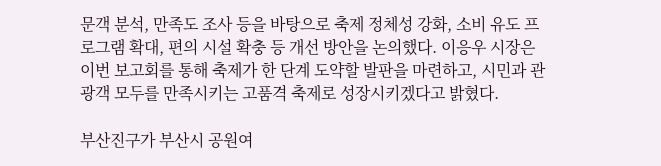문객 분석, 만족도 조사 등을 바탕으로 축제 정체성 강화, 소비 유도 프로그램 확대, 편의 시설 확충 등 개선 방안을 논의했다. 이응우 시장은 이번 보고회를 통해 축제가 한 단계 도약할 발판을 마련하고, 시민과 관광객 모두를 만족시키는 고품격 축제로 성장시키겠다고 밝혔다.

부산진구가 부산시 공원여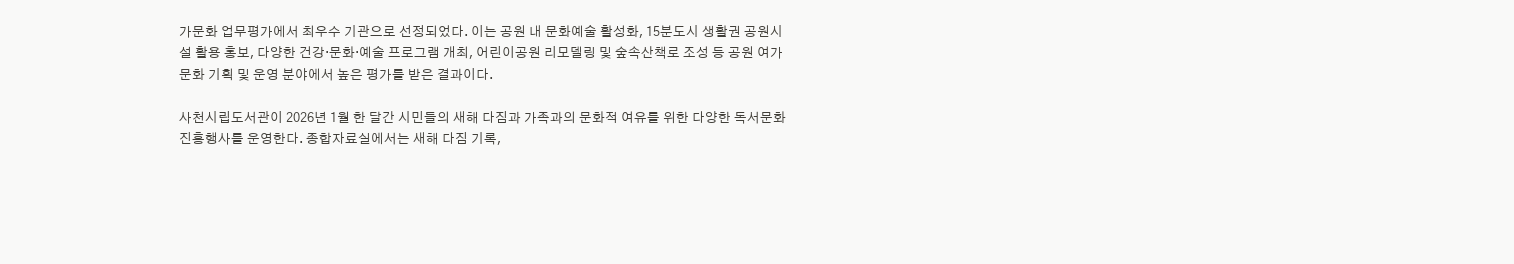가문화 업무평가에서 최우수 기관으로 선정되었다. 이는 공원 내 문화예술 활성화, 15분도시 생활권 공원시설 활용 홍보, 다양한 건강·문화·예술 프로그램 개최, 어린이공원 리모델링 및 숲속산책로 조성 등 공원 여가문화 기획 및 운영 분야에서 높은 평가를 받은 결과이다.

사천시립도서관이 2026년 1월 한 달간 시민들의 새해 다짐과 가족과의 문화적 여유를 위한 다양한 독서문화진흥행사를 운영한다. 종합자료실에서는 새해 다짐 기록,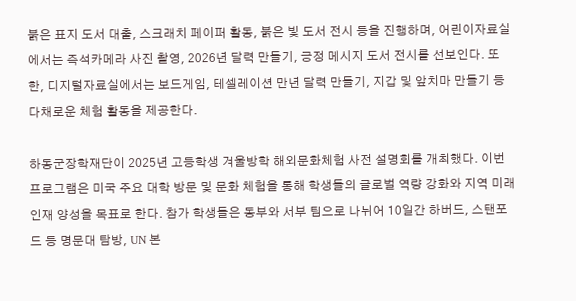붉은 표지 도서 대출, 스크래치 페이퍼 활동, 붉은 빛 도서 전시 등을 진행하며, 어린이자료실에서는 즉석카메라 사진 촬영, 2026년 달력 만들기, 긍정 메시지 도서 전시를 선보인다. 또한, 디지털자료실에서는 보드게임, 테셀레이션 만년 달력 만들기, 지갑 및 앞치마 만들기 등 다채로운 체험 활동을 제공한다.

하동군장학재단이 2025년 고등학생 겨울방학 해외문화체험 사전 설명회를 개최했다. 이번 프로그램은 미국 주요 대학 방문 및 문화 체험을 통해 학생들의 글로벌 역량 강화와 지역 미래 인재 양성을 목표로 한다. 참가 학생들은 동부와 서부 팀으로 나뉘어 10일간 하버드, 스탠포드 등 명문대 탐방, UN 본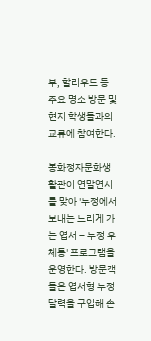부, 할리우드 등 주요 명소 방문 및 현지 학생들과의 교류에 참여한다.

봉화정자문화생활관이 연말연시를 맞아 '누정에서 보내는 느리게 가는 엽서 – 누정 우체통' 프로그램을 운영한다. 방문객들은 엽서형 누정달력을 구입해 손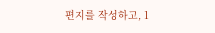편지를 작성하고, 1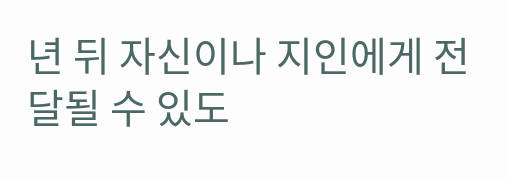년 뒤 자신이나 지인에게 전달될 수 있도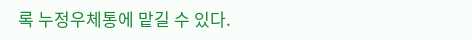록 누정우체통에 맡길 수 있다.